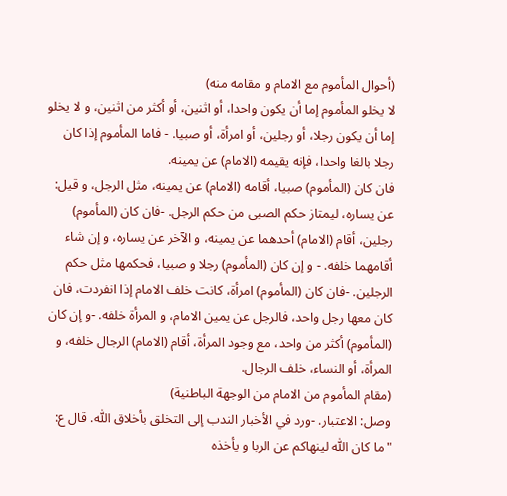(أحوال المأموم مع الامام و مقامه منه)
لا يخلو المأموم إما أن يكون واحدا، أو اثنين، أو أكثر من اثنين، و لا يخلو إما أن يكون رجلا، أو رجلين، أو امرأة، أو صبيا. - فاما المأموم إذا كان رجلا بالغا واحدا، فإنه يقيمه (الامام) عن يمينه.
فان كان (المأموم) صبيا، أقامه (الامام) عن يمينه، مثل الرجل، و قيل: عن يساره، ليمتاز حكم الصبى من حكم الرجل. -فان كان (المأموم) رجلين، أقام (الامام) أحدهما عن يمينه، و الآخر عن يساره، و إن شاء أقامهما خلفه. - و إن كان (المأموم) رجلا و صبيا، فحكمها مثل حكم
الرجلين. -فان كان (المأموم) امرأة، كانت خلف الامام إذا انفردت، فان كان معها رجل واحد، فالرجل عن يمين الامام، و المرأة خلفه. -و إن كان (المأموم) أكثر من واحد، مع وجود المرأة، أقام (الامام) الرجال خلفه، و المرأة، أو النساء، خلف الرجال.
(مقام المأموم من الامام من الوجهة الباطنية)
وصل: الاعتبار. -ورد في الأخبار الندب إلى التخلق بأخلاق اللّٰه. قال ع: "ما كان اللّٰه لينهاكم عن الربا و يأخذه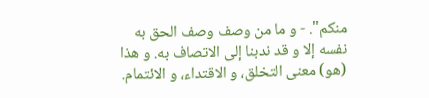منكم". - و ما من وصف وصف الحق به نفسه إلا و قد ندبنا إلى الاتصاف به. و هذا (هو) معنى التخلق، و الاقتداء، و الائتمام.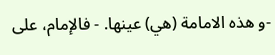-و هذه الامامة (هي) عينها. - فالإمام، على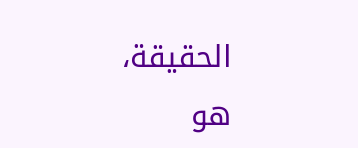الحقيقة، هو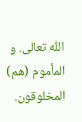اللّٰه تعالى. و المأموم (هم) المخلوقون.